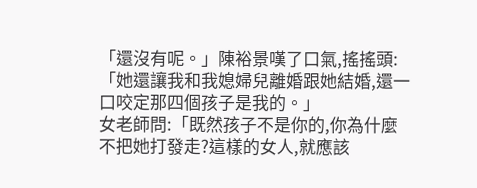「還沒有呢。」陳裕景嘆了口氣,搖搖頭:「她還讓我和我媳婦兒離婚跟她結婚,還一口咬定那四個孩子是我的。」
女老師問:「既然孩子不是你的,你為什麼不把她打發走?這樣的女人,就應該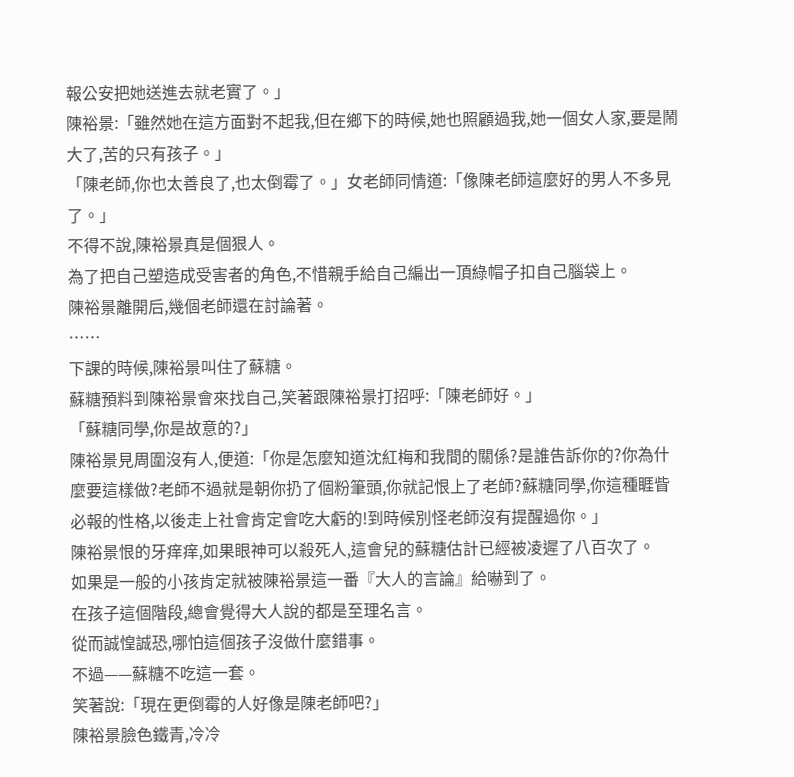報公安把她送進去就老實了。」
陳裕景:「雖然她在這方面對不起我,但在鄉下的時候,她也照顧過我,她一個女人家,要是鬧大了,苦的只有孩子。」
「陳老師,你也太善良了,也太倒霉了。」女老師同情道:「像陳老師這麼好的男人不多見了。」
不得不說,陳裕景真是個狠人。
為了把自己塑造成受害者的角色,不惜親手給自己編出一頂綠帽子扣自己腦袋上。
陳裕景離開后,幾個老師還在討論著。
……
下課的時候,陳裕景叫住了蘇糖。
蘇糖預料到陳裕景會來找自己,笑著跟陳裕景打招呼:「陳老師好。」
「蘇糖同學,你是故意的?」
陳裕景見周圍沒有人,便道:「你是怎麼知道沈紅梅和我間的關係?是誰告訴你的?你為什麼要這樣做?老師不過就是朝你扔了個粉筆頭,你就記恨上了老師?蘇糖同學,你這種睚眥必報的性格,以後走上社會肯定會吃大虧的!到時候別怪老師沒有提醒過你。」
陳裕景恨的牙痒痒,如果眼神可以殺死人,這會兒的蘇糖估計已經被凌遲了八百次了。
如果是一般的小孩肯定就被陳裕景這一番『大人的言論』給嚇到了。
在孩子這個階段,總會覺得大人說的都是至理名言。
從而誠惶誠恐,哪怕這個孩子沒做什麼錯事。
不過——蘇糖不吃這一套。
笑著說:「現在更倒霉的人好像是陳老師吧?」
陳裕景臉色鐵青,冷冷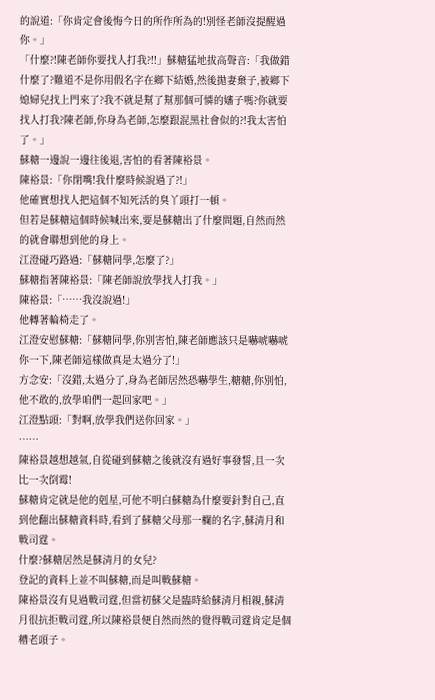的說道:「你肯定會後悔今日的所作所為的!別怪老師沒提醒過你。」
「什麼?!陳老師你要找人打我?!!」蘇糖猛地拔高聲音:「我做錯什麼了?難道不是你用假名字在鄉下結婚,然後拋妻棄子,被鄉下媳婦兒找上門來了?我不就是幫了幫那個可憐的嬸子嗎?你就要找人打我?陳老師,你身為老師,怎麼跟混黑社會似的?!我太害怕了。」
蘇糖一邊說一邊往後退,害怕的看著陳裕景。
陳裕景:「你閉嘴!我什麼時候說過了?!」
他確實想找人把這個不知死活的臭丫頭打一頓。
但若是蘇糖這個時候喊出來,要是蘇糖出了什麼問題,自然而然的就會聯想到他的身上。
江澄碰巧路過:「蘇糖同學,怎麼了?」
蘇糖指著陳裕景:「陳老師說放學找人打我。」
陳裕景:「……我沒說過!」
他轉著輪椅走了。
江澄安慰蘇糖:「蘇糖同學,你別害怕,陳老師應該只是嚇唬嚇唬你一下,陳老師這樣做真是太過分了!」
方念安:「沒錯,太過分了,身為老師居然恐嚇學生,糖糖,你別怕,他不敢的,放學咱們一起回家吧。」
江澄點頭:「對啊,放學我們送你回家。」
……
陳裕景越想越氣,自從碰到蘇糖之後就沒有過好事發誓,且一次比一次倒霉!
蘇糖肯定就是他的剋星,可他不明白蘇糖為什麼要針對自己,直到他翻出蘇糖資料時,看到了蘇糖父母那一欄的名字,蘇清月和戰司霆。
什麼?蘇糖居然是蘇清月的女兒?
登記的資料上並不叫蘇糖,而是叫戰蘇糖。
陳裕景沒有見過戰司霆,但當初蘇父是臨時給蘇清月相親,蘇清月很抗拒戰司霆,所以陳裕景便自然而然的覺得戰司霆肯定是個糟老頭子。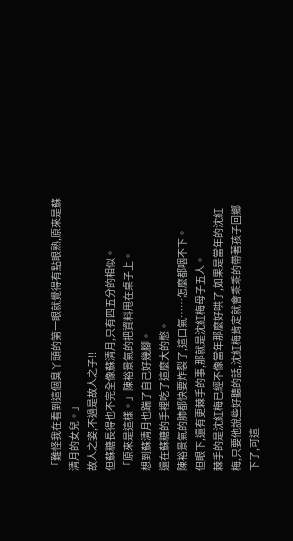「難怪我在看到這個臭丫頭的第一眼就覺得有點眼熟,原來是蘇清月的女兒。」
故人之姿,不過是故人之子!!
但蘇糖長得也不完全像蘇清月,只有四五分的相似。
「原來是這樣。」陳裕景氣的把資料甩在桌子上。
想到蘇清月也踹了自己好幾腳。
還在蘇糖的手裡吃了這麼大的憋。
陳裕景氣的肺都快要炸裂了,這口氣……怎麼都咽不下。
但眼下,還有更棘手的事,那就是沈紅梅母子五人。
棘手的是沈紅梅已經不像當年那麼好哄了,如果是當年的沈紅梅,只要他說些好聽的話,沈紅梅肯定就會乖乖的帶著孩子回鄉下了,可這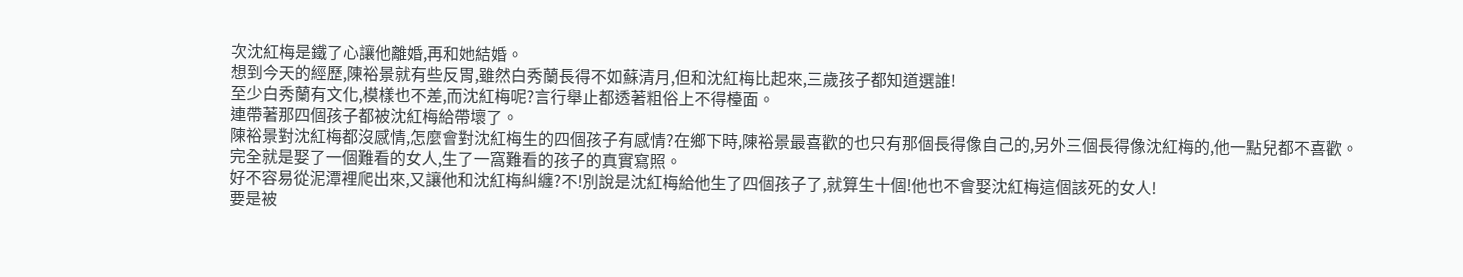次沈紅梅是鐵了心讓他離婚,再和她結婚。
想到今天的經歷,陳裕景就有些反胃,雖然白秀蘭長得不如蘇清月,但和沈紅梅比起來,三歲孩子都知道選誰!
至少白秀蘭有文化,模樣也不差,而沈紅梅呢?言行舉止都透著粗俗上不得檯面。
連帶著那四個孩子都被沈紅梅給帶壞了。
陳裕景對沈紅梅都沒感情,怎麼會對沈紅梅生的四個孩子有感情?在鄉下時,陳裕景最喜歡的也只有那個長得像自己的,另外三個長得像沈紅梅的,他一點兒都不喜歡。
完全就是娶了一個難看的女人,生了一窩難看的孩子的真實寫照。
好不容易從泥潭裡爬出來,又讓他和沈紅梅糾纏?不!別說是沈紅梅給他生了四個孩子了,就算生十個!他也不會娶沈紅梅這個該死的女人!
要是被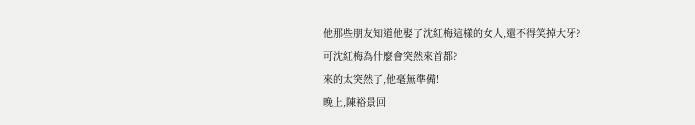他那些朋友知道他娶了沈紅梅這樣的女人,還不得笑掉大牙?
可沈紅梅為什麼會突然來首都?
來的太突然了,他毫無準備!
晚上,陳裕景回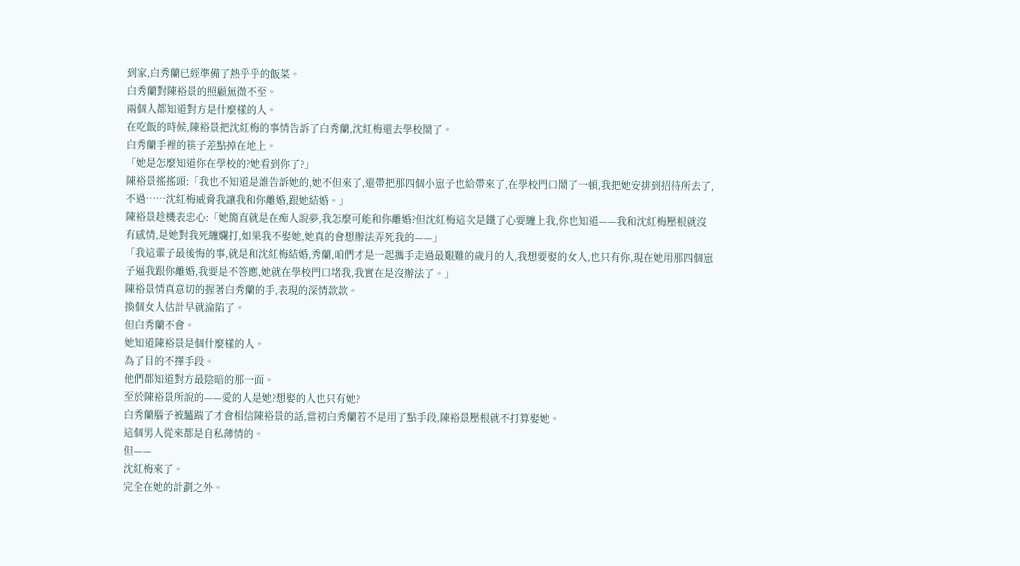到家,白秀蘭已經準備了熱乎乎的飯菜。
白秀蘭對陳裕景的照顧無微不至。
兩個人都知道對方是什麼樣的人。
在吃飯的時候,陳裕景把沈紅梅的事情告訴了白秀蘭,沈紅梅還去學校鬧了。
白秀蘭手裡的筷子差點掉在地上。
「她是怎麼知道你在學校的?她看到你了?」
陳裕景搖搖頭:「我也不知道是誰告訴她的,她不但來了,還帶把那四個小崽子也給帶來了,在學校門口鬧了一頓,我把她安排到招待所去了,不過……沈紅梅威脅我讓我和你離婚,跟她結婚。」
陳裕景趁機表忠心:「她簡直就是在痴人說夢,我怎麼可能和你離婚?但沈紅梅這次是鐵了心要纏上我,你也知道——我和沈紅梅壓根就沒有感情,是她對我死纏爛打,如果我不娶她,她真的會想辦法弄死我的——」
「我這輩子最後悔的事,就是和沈紅梅結婚,秀蘭,咱們才是一起攜手走過最艱難的歲月的人,我想要娶的女人,也只有你,現在她用那四個崽子逼我跟你離婚,我要是不答應,她就在學校門口堵我,我實在是沒辦法了。」
陳裕景情真意切的握著白秀蘭的手,表現的深情款款。
換個女人估計早就淪陷了。
但白秀蘭不會。
她知道陳裕景是個什麼樣的人。
為了目的不擇手段。
他們都知道對方最陰暗的那一面。
至於陳裕景所說的——愛的人是她?想娶的人也只有她?
白秀蘭腦子被驢踹了才會相信陳裕景的話,當初白秀蘭若不是用了點手段,陳裕景壓根就不打算娶她。
這個男人從來都是自私薄情的。
但——
沈紅梅來了。
完全在她的計劃之外。